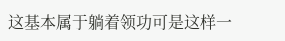这基本属于躺着领功可是这样一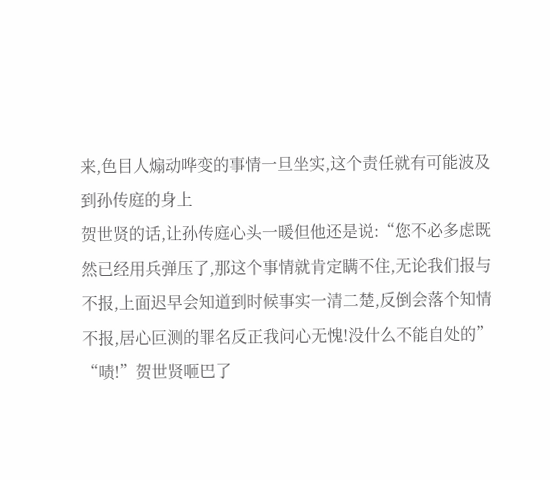来,色目人煽动哗变的事情一旦坐实,这个责任就有可能波及到孙传庭的身上
贺世贤的话,让孙传庭心头一暖但他还是说:“您不必多虑既然已经用兵弹压了,那这个事情就肯定瞒不住,无论我们报与不报,上面迟早会知道到时候事实一清二楚,反倒会落个知情不报,居心叵测的罪名反正我问心无愧!没什么不能自处的”
“啧!”贺世贤咂巴了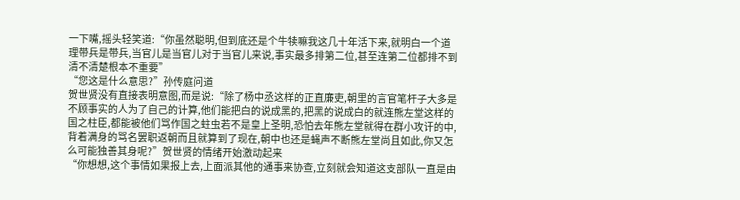一下嘴,摇头轻笑道:“你虽然聪明,但到底还是个牛犊嘛我这几十年活下来,就明白一个道理带兵是带兵,当官儿是当官儿对于当官儿来说,事实最多排第二位,甚至连第二位都排不到清不清楚根本不重要”
“您这是什么意思?”孙传庭问道
贺世贤没有直接表明意图,而是说:“除了杨中丞这样的正直廉吏,朝里的言官笔杆子大多是不顾事实的人为了自己的计算,他们能把白的说成黑的,把黑的说成白的就连熊左堂这样的国之柱臣,都能被他们骂作国之蛀虫若不是皇上圣明,恐怕去年熊左堂就得在群小攻讦的中,背着满身的骂名罢职返朝而且就算到了现在,朝中也还是蝇声不断熊左堂尚且如此,你又怎么可能独善其身呢?”贺世贤的情绪开始激动起来
“你想想,这个事情如果报上去,上面派其他的通事来协查,立刻就会知道这支部队一直是由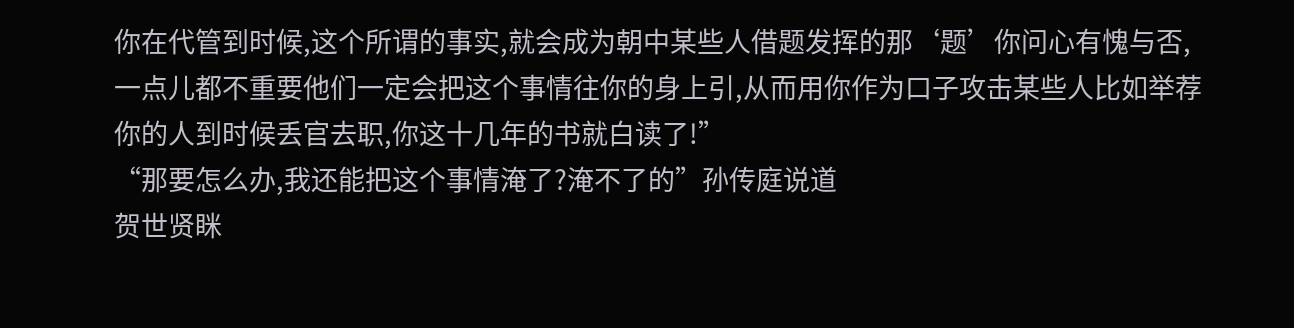你在代管到时候,这个所谓的事实,就会成为朝中某些人借题发挥的那‘题’你问心有愧与否,一点儿都不重要他们一定会把这个事情往你的身上引,从而用你作为口子攻击某些人比如举荐你的人到时候丢官去职,你这十几年的书就白读了!”
“那要怎么办,我还能把这个事情淹了?淹不了的”孙传庭说道
贺世贤眯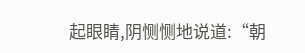起眼睛,阴恻恻地说道:“朝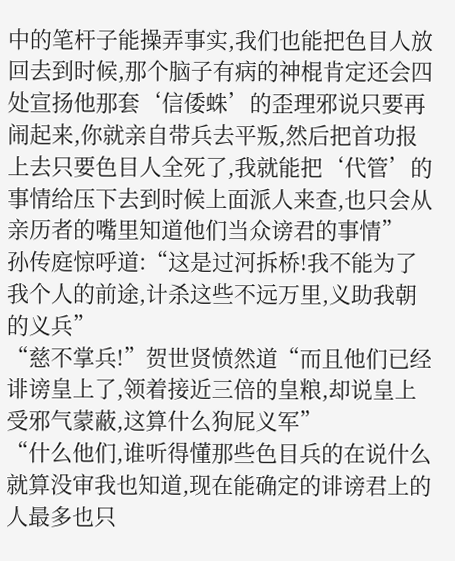中的笔杆子能操弄事实,我们也能把色目人放回去到时候,那个脑子有病的神棍肯定还会四处宣扬他那套‘信倭蛛’的歪理邪说只要再闹起来,你就亲自带兵去平叛,然后把首功报上去只要色目人全死了,我就能把‘代管’的事情给压下去到时候上面派人来查,也只会从亲历者的嘴里知道他们当众谤君的事情”
孙传庭惊呼道:“这是过河拆桥!我不能为了我个人的前途,计杀这些不远万里,义助我朝的义兵”
“慈不掌兵!”贺世贤愤然道“而且他们已经诽谤皇上了,领着接近三倍的皇粮,却说皇上受邪气蒙蔽,这算什么狗屁义军”
“什么他们,谁听得懂那些色目兵的在说什么就算没审我也知道,现在能确定的诽谤君上的人最多也只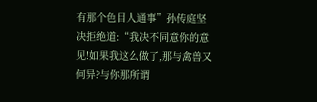有那个色目人通事”孙传庭坚决拒绝道:“我决不同意你的意见!如果我这么做了,那与禽兽又何异?与你那所谓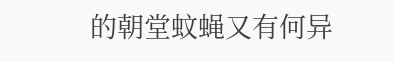的朝堂蚊蝇又有何异